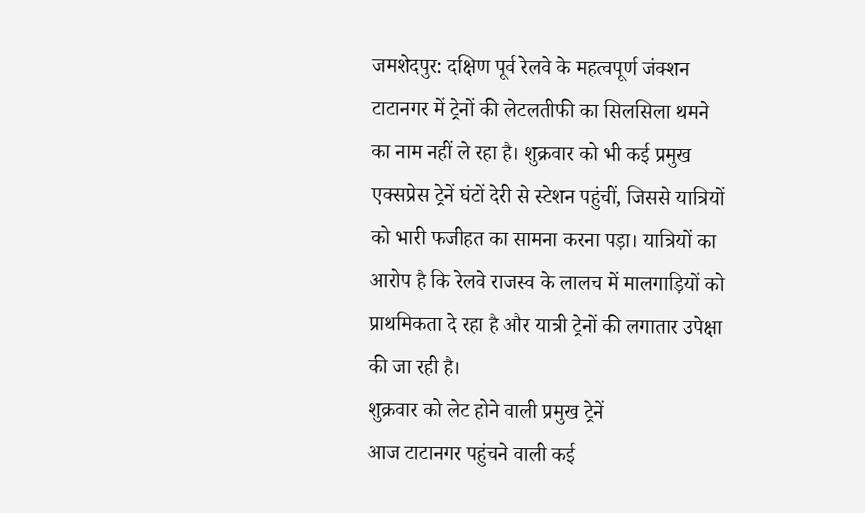जमशेदपुर: दक्षिण पूर्व रेलवे के महत्वपूर्ण जंक्शन टाटानगर में ट्रेनों की लेटलतीफी का सिलसिला थमने का नाम नहीं ले रहा है। शुक्रवार को भी कई प्रमुख एक्सप्रेस ट्रेनें घंटों देरी से स्टेशन पहुंचीं, जिससे यात्रियों को भारी फजीहत का सामना करना पड़ा। यात्रियों का आरोप है कि रेलवे राजस्व के लालच में मालगाड़ियों को प्राथमिकता दे रहा है और यात्री ट्रेनों की लगातार उपेक्षा की जा रही है।
शुक्रवार को लेट होने वाली प्रमुख ट्रेनें
आज टाटानगर पहुंचने वाली कई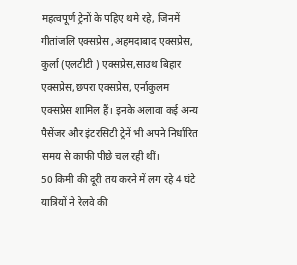महत्वपूर्ण ट्रेनों के पहिए थमे रहे, जिनमें गीतांजलि एक्सप्रेस ,अहमदाबाद एक्सप्रेस, कुर्ला (एलटीटी ) एक्सप्रेस,साउथ बिहार एक्सप्रेस,छपरा एक्सप्रेस, एर्नाकुलम एक्सप्रेस शामिल हैं। इनके अलावा कई अन्य पैसेंजर और इंटरसिटी ट्रेनें भी अपने निर्धारित समय से काफी पीछे चल रही थीं।
50 किमी की दूरी तय करने में लग रहे 4 घंटे
यात्रियों ने रेलवे की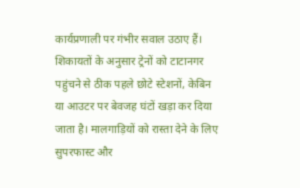कार्यप्रणाली पर गंभीर सवाल उठाए हैं। शिकायतों के अनुसार ट्रेनों को टाटानगर पहुंचने से ठीक पहले छोटे स्टेशनों, केबिन या आउटर पर बेवजह घंटों खड़ा कर दिया जाता है। मालगाड़ियों को रास्ता देने के लिए सुपरफास्ट और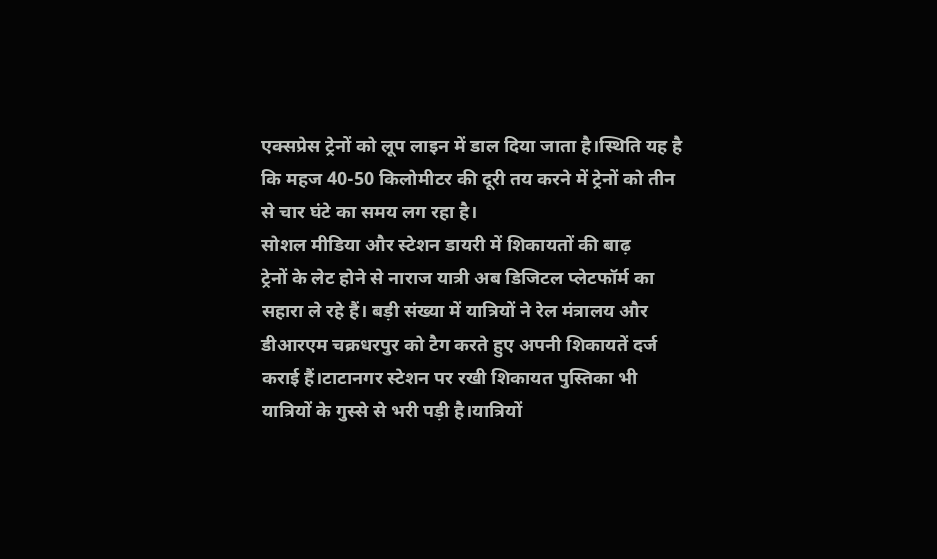एक्सप्रेस ट्रेनों को लूप लाइन में डाल दिया जाता है।स्थिति यह है कि महज 40-50 किलोमीटर की दूरी तय करने में ट्रेनों को तीन से चार घंटे का समय लग रहा है।
सोशल मीडिया और स्टेशन डायरी में शिकायतों की बाढ़
ट्रेनों के लेट होने से नाराज यात्री अब डिजिटल प्लेटफॉर्म का सहारा ले रहे हैं। बड़ी संख्या में यात्रियों ने रेल मंत्रालय और डीआरएम चक्रधरपुर को टैग करते हुए अपनी शिकायतें दर्ज कराई हैं।टाटानगर स्टेशन पर रखी शिकायत पुस्तिका भी यात्रियों के गुस्से से भरी पड़ी है।यात्रियों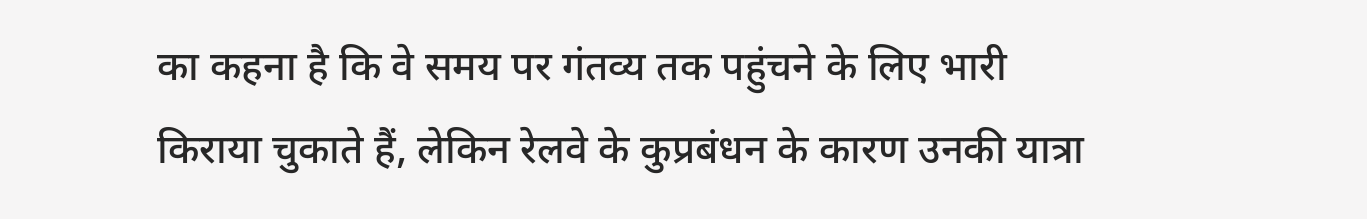का कहना है कि वे समय पर गंतव्य तक पहुंचने के लिए भारी किराया चुकाते हैं, लेकिन रेलवे के कुप्रबंधन के कारण उनकी यात्रा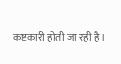कष्टकारी होती जा रही है।